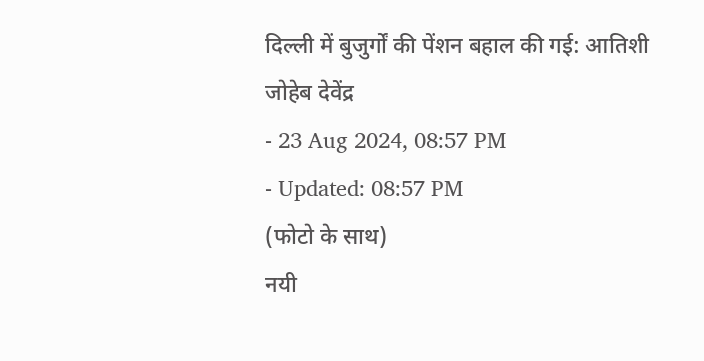दिल्ली में बुजुर्गों की पेंशन बहाल की गई: आतिशी
जोहेब देवेंद्र
- 23 Aug 2024, 08:57 PM
- Updated: 08:57 PM
(फोटो के साथ)
नयी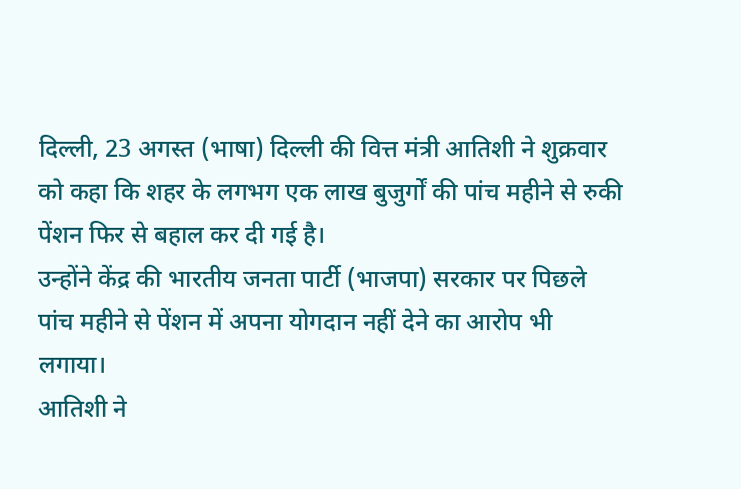दिल्ली, 23 अगस्त (भाषा) दिल्ली की वित्त मंत्री आतिशी ने शुक्रवार को कहा कि शहर के लगभग एक लाख बुजुर्गों की पांच महीने से रुकी पेंशन फिर से बहाल कर दी गई है।
उन्होंने केंद्र की भारतीय जनता पार्टी (भाजपा) सरकार पर पिछले पांच महीने से पेंशन में अपना योगदान नहीं देने का आरोप भी लगाया।
आतिशी ने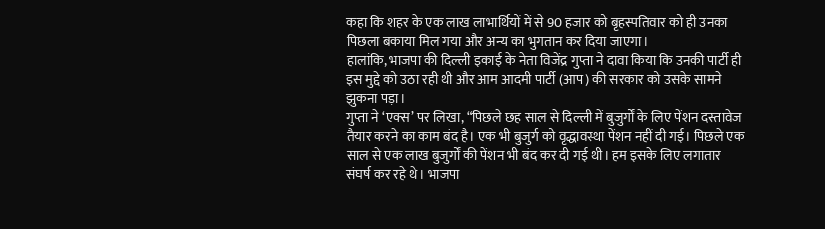कहा कि शहर के एक लाख लाभार्थियों में से 90 हजार को बृहस्पतिवार को ही उनका पिछला बकाया मिल गया और अन्य का भुगतान कर दिया जाएगा।
हालांकि, भाजपा की दिल्ली इकाई के नेता विजेंद्र गुप्ता ने दावा किया कि उनकी पार्टी ही इस मुद्दे को उठा रही थी और आम आदमी पार्टी (आप) की सरकार को उसके सामने झुकना पड़ा।
गुप्ता ने ‘एक्स’ पर लिखा, “पिछले छह साल से दिल्ली में बुजुर्गों के लिए पेंशन दस्तावेज तैयार करने का काम बंद है। एक भी बुजुर्ग को वृद्धावस्था पेंशन नहीं दी गई। पिछले एक साल से एक लाख बुजुर्गों की पेंशन भी बंद कर दी गई थी। हम इसके लिए लगातार संघर्ष कर रहे थे। भाजपा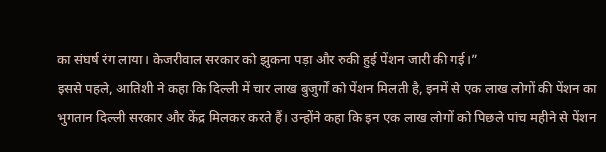का संघर्ष रंग लाया। केजरीवाल सरकार को झुकना पड़ा और रुकी हुई पेंशन जारी की गई।”
इससे पहले, आतिशी ने कहा कि दिल्ली में चार लाख बुजुर्गों को पेंशन मिलती है, इनमें से एक लाख लोगों की पेंशन का भुगतान दिल्ली सरकार और केंद्र मिलकर करते हैं। उन्होंने कहा कि इन एक लाख लोगों को पिछले पांच महीने से पेंशन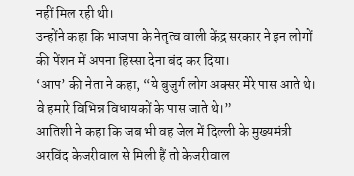नहीं मिल रही थी।
उन्होंने कहा कि भाजपा के नेतृत्व वाली केंद्र सरकार ने इन लोगों की पेंशन में अपना हिस्सा देना बंद कर दिया।
‘आप’ की नेता ने कहा, “ये बुजुर्ग लोग अक्सर मेरे पास आते थे। वे हमारे विभिन्न विधायकों के पास जाते थे।”
आतिशी ने कहा कि जब भी वह जेल में दिल्ली के मुख्यमंत्री अरविंद केजरीवाल से मिली हैं तो केजरीवाल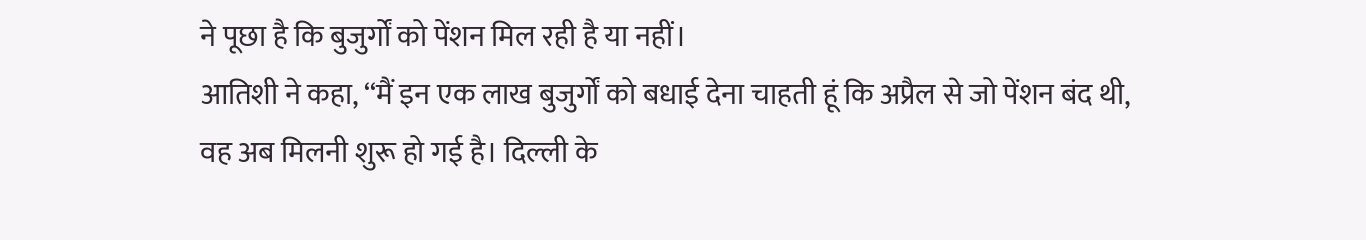ने पूछा है कि बुजुर्गों को पेंशन मिल रही है या नहीं।
आतिशी ने कहा, ‘‘मैं इन एक लाख बुजुर्गों को बधाई देना चाहती हूं कि अप्रैल से जो पेंशन बंद थी, वह अब मिलनी शुरू हो गई है। दिल्ली के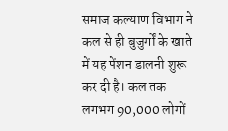समाज कल्याण विभाग ने कल से ही बुजुर्गों के खाते में यह पेंशन डालनी शुरू कर दी है। कल तक लगभग 90,000 लोगों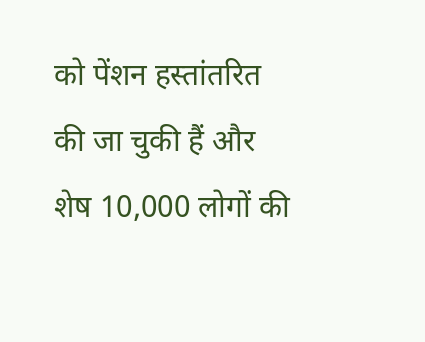को पेंशन हस्तांतरित की जा चुकी हैं और शेष 10,000 लोगों की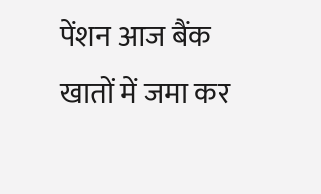पेंशन आज बैंक खातों में जमा कर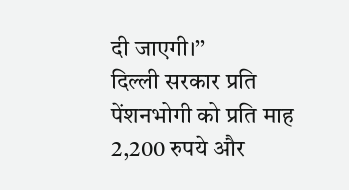दी जाएगी।’’
दिल्ली सरकार प्रति पेंशनभोगी को प्रति माह 2,200 रुपये और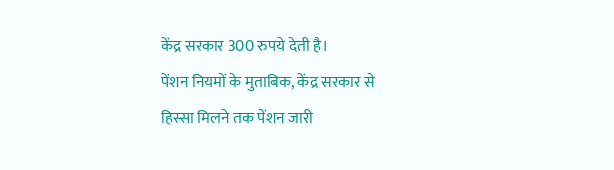केंद्र सरकार 300 रुपये देती है।
पेंशन नियमों के मुताबिक, केंद्र सरकार से हिस्सा मिलने तक पेंशन जारी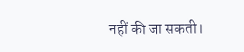नहीं की जा सकती।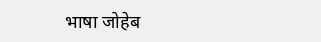भाषा जोहेब